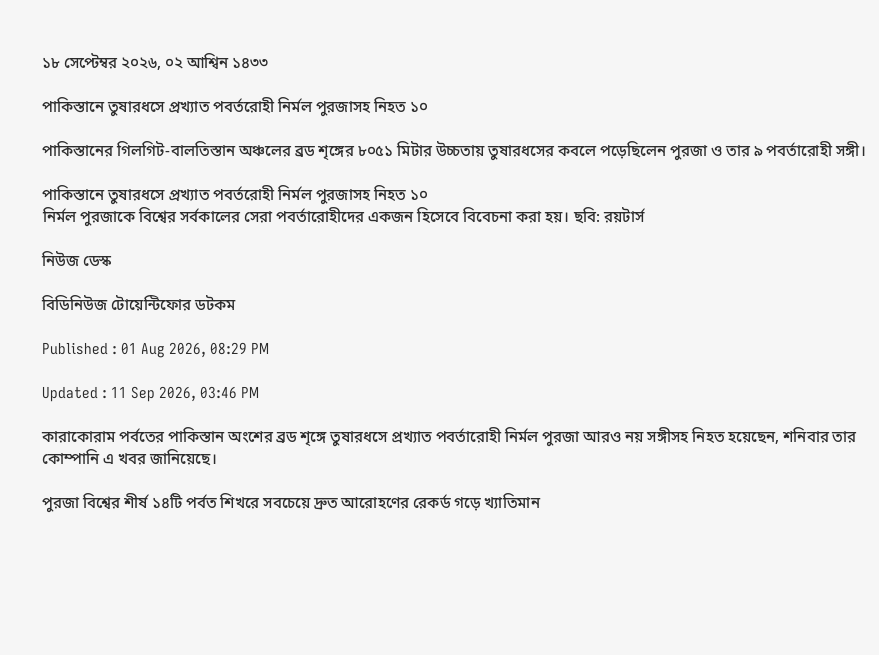১৮ সেপ্টেম্বর ২০২৬, ০২ আশ্বিন ১৪৩৩

পাকিস্তানে তুষারধসে প্রখ্যাত পবর্তরোহী নির্মল পুরজাসহ নিহত ১০

পাকিস্তানের গিলগিট-বালতিস্তান অঞ্চলের ব্রড শৃঙ্গের ৮০৫১ মিটার উচ্চতায় তুষারধসের কবলে পড়েছিলেন পুরজা ও তার ৯ পবর্তারোহী সঙ্গী।

পাকিস্তানে তুষারধসে প্রখ্যাত পবর্তরোহী নির্মল পুরজাসহ নিহত ১০
নির্মল পুরজাকে বিশ্বের সর্বকালের সেরা পবর্তারোহীদের একজন হিসেবে বিবেচনা করা হয়। ছবি: রয়টার্স

নিউজ ডেস্ক

বিডিনিউজ টোয়েন্টিফোর ডটকম

Published : 01 Aug 2026, 08:29 PM

Updated : 11 Sep 2026, 03:46 PM

কারাকোরাম পর্বতের পাকিস্তান অংশের ব্রড শৃঙ্গে তুষারধসে প্রখ্যাত পবর্তারোহী নির্মল পুরজা আরও নয় সঙ্গীসহ নিহত হয়েছেন, শনিবার তার কোম্পানি এ খবর জানিয়েছে।

পুরজা বিশ্বের শীর্ষ ১৪টি পর্বত শিখরে সবচেয়ে দ্রুত আরোহণের রেকর্ড গড়ে খ্যাতিমান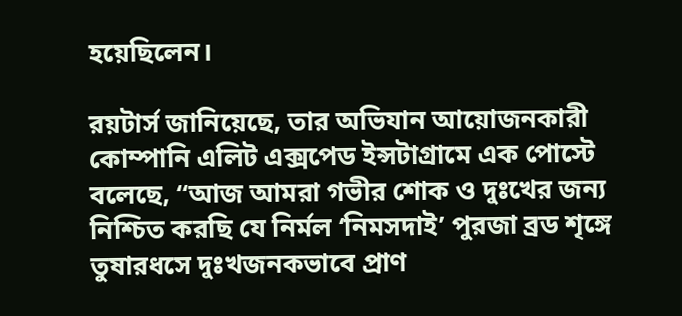হয়েছিলেন।

রয়টার্স জানিয়েছে, তার অভিযান আয়োজনকারী কোম্পানি এলিট এক্সপেড ইন্সটাগ্রামে এক পোস্টে বলেছে, “আজ আমরা গভীর শোক ও দুঃখের জন্য নিশ্চিত করছি যে নির্মল ‘নিমসদাই’ পুরজা ব্রড শৃঙ্গে তুষারধসে দুঃখজনকভাবে প্রাণ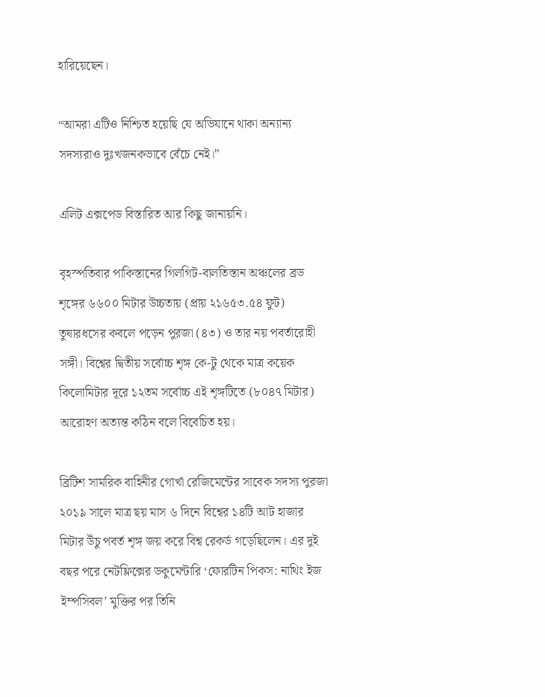হারিয়েছেন।

“আমরা এটিও নিশ্চিত হয়েছি যে অভিযানে থাকা অন্যান্য সদস্যরাও দুঃখজনকভাবে বেঁচে নেই।”

এলিট এক্সপেড বিস্তারিত আর কিছু জানায়নি।

বৃহস্পতিবার পাকিস্তানের গিলগিট-বালতিস্তান অঞ্চলের ব্রড শৃঙ্গের ৬৬০০ মিটার উচ্চতায় (প্রায় ২১৬৫৩.৫৪ ফুট) তুষারধসের কবলে পড়েন পুরজা (৪৩) ও তার নয় পবর্তারোহী সঙ্গী। বিশ্বের দ্বিতীয় সর্বোচ্চ শৃঙ্গ কে-টু থেকে মাত্র কয়েক কিলোমিটার দূরে ১২তম সর্বোচ্চ এই শৃঙ্গটিতে (৮০৪৭ মিটার) আরোহণ অত্যন্ত কঠিন বলে বিবেচিত হয়।

ব্রিটিশ সামরিক বাহিনীর গোর্খা রেজিমেন্টের সাবেক সদস্য পুরজা ২০১৯ সালে মাত্র ছয় মাস ৬ দিনে বিশ্বের ১৪টি আট হাজার মিটার উঁচু পবর্ত শৃঙ্গ জয় করে বিশ্ব রেকর্ড গড়েছিলেন। এর দুই বছর পরে নেটফ্লিক্সের ডকুমেন্টারি ‘ফোরটিন পিকস: নাথিং ইজ ইম্পসিবল’ মুক্তির পর তিনি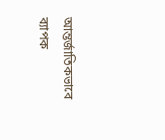আন্তর্জাতিকভাবে ব্যাপক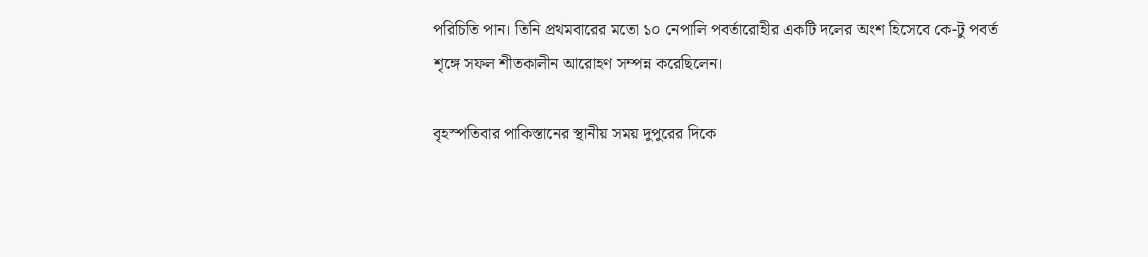পরিচিতি পান। তিনি প্রথমবারের মতো ১০ নেপালি পবর্তারোহীর একটি দলের অংশ হিসেবে কে-টু পবর্ত শৃঙ্গে সফল শীতকালীন আরোহণ সম্পন্ন করেছিলেন।

বৃহস্পতিবার পাকিস্তানের স্থানীয় সময় দুপুরের দিকে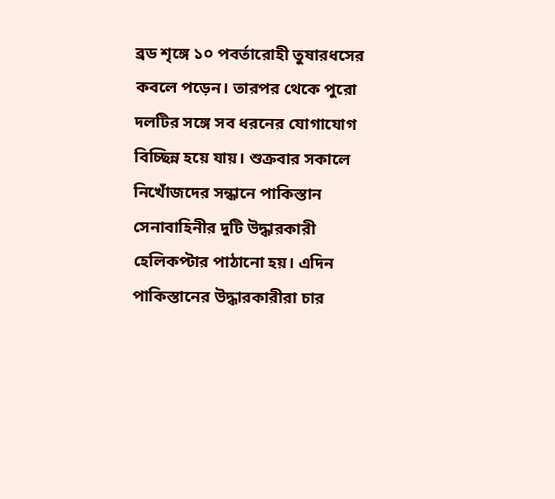ব্রড শৃঙ্গে ১০ পবর্তারোহী তুষারধসের কবলে পড়েন। তারপর থেকে পুরো দলটির সঙ্গে সব ধরনের যোগাযোগ বিচ্ছিন্ন হয়ে যায়। শুক্রবার সকালে নিখোঁজদের সন্ধানে পাকিস্তান সেনাবাহিনীর দুটি উদ্ধারকারী হেলিকপ্টার পাঠানো হয়। এদিন পাকিস্তানের উদ্ধারকারীরা চার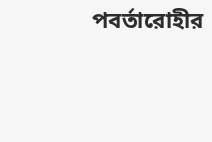পবর্তারোহীর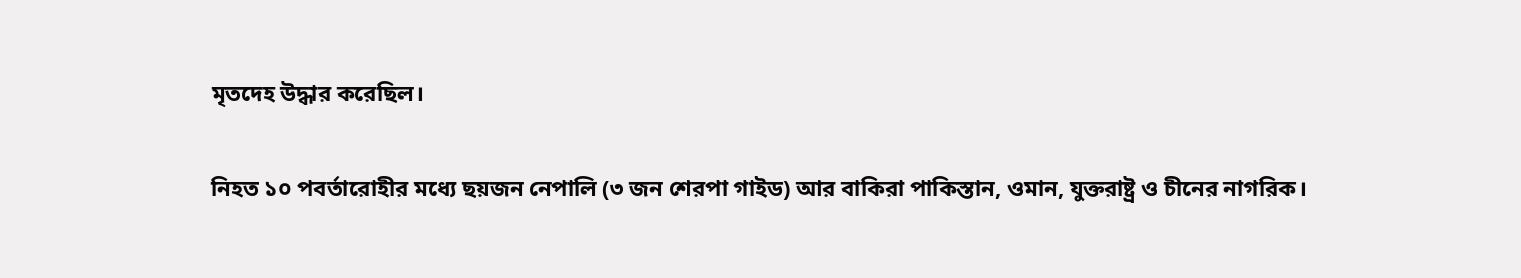মৃতদেহ উদ্ধার করেছিল।

নিহত ১০ পবর্তারোহীর মধ্যে ছয়জন নেপালি (৩ জন শেরপা গাইড) আর বাকিরা পাকিস্তান, ওমান, যুক্তরাষ্ট্র ও চীনের নাগরিক।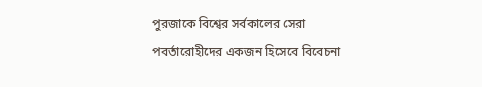পুরজাকে বিশ্বের সর্বকালের সেরা পবর্তারোহীদের একজন হিসেবে বিবেচনা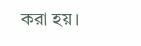করা হয়।